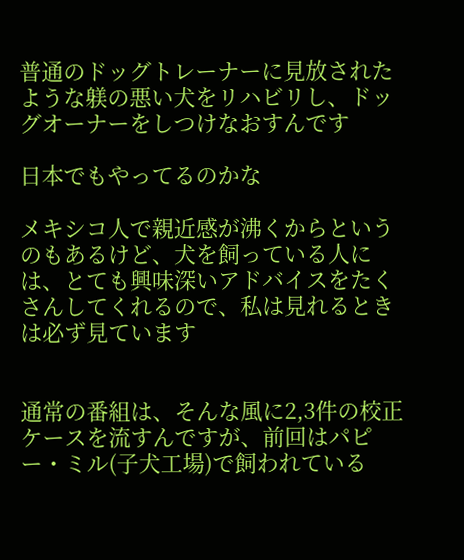普通のドッグトレーナーに見放されたような躾の悪い犬をリハビリし、ドッグオーナーをしつけなおすんです

日本でもやってるのかな

メキシコ人で親近感が沸くからというのもあるけど、犬を飼っている人には、とても興味深いアドバイスをたくさんしてくれるので、私は見れるときは必ず見ています


通常の番組は、そんな風に2,3件の校正ケースを流すんですが、前回はパピー・ミル(子犬工場)で飼われている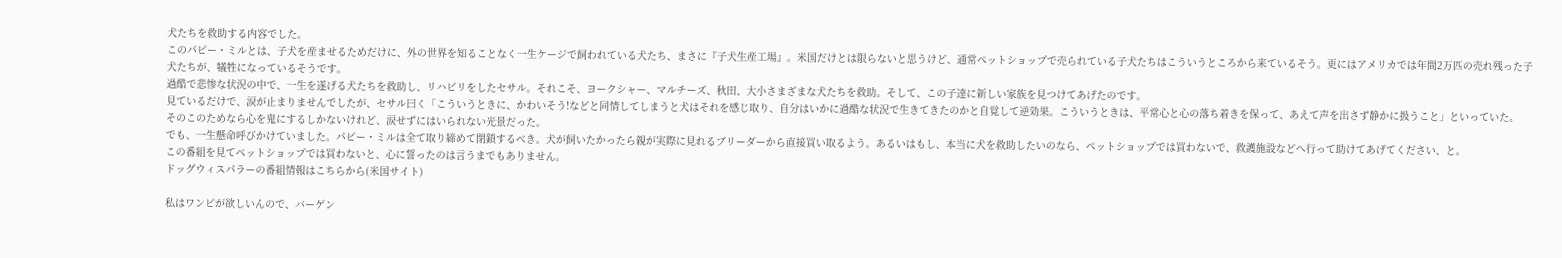犬たちを救助する内容でした。
このパピー・ミルとは、子犬を産ませるためだけに、外の世界を知ることなく一生ケージで飼われている犬たち、まさに『子犬生産工場』。米国だけとは限らないと思うけど、通常ペットショップで売られている子犬たちはこういうところから来ているそう。更にはアメリカでは年間2万匹の売れ残った子犬たちが、犠牲になっているそうです。
過酷で悲惨な状況の中で、一生を遂げる犬たちを救助し、リハビリをしたセサル。それこそ、ヨークシャー、マルチーズ、秋田、大小さまざまな犬たちを救助。そして、この子達に新しい家族を見つけてあげたのです。
見ているだけで、涙が止まりませんでしたが、セサル曰く「こういうときに、かわいそう!などと同情してしまうと犬はそれを感じ取り、自分はいかに過酷な状況で生きてきたのかと自覚して逆効果。こういうときは、平常心と心の落ち着きを保って、あえて声を出さず静かに扱うこと」といっていた。
そのこのためなら心を鬼にするしかないけれど、涙せずにはいられない光景だった。
でも、一生懸命呼びかけていました。パピー・ミルは全て取り締めて閉鎖するべき。犬が飼いたかったら親が実際に見れるブリーダーから直接買い取るよう。あるいはもし、本当に犬を救助したいのなら、ペットショップでは買わないで、救護施設などへ行って助けてあげてください、と。
この番組を見てペットショップでは買わないと、心に誓ったのは言うまでもありません。
ドッグウィスパラーの番組情報はこちらから(米国サイト)

私はワンピが欲しいんので、バーゲン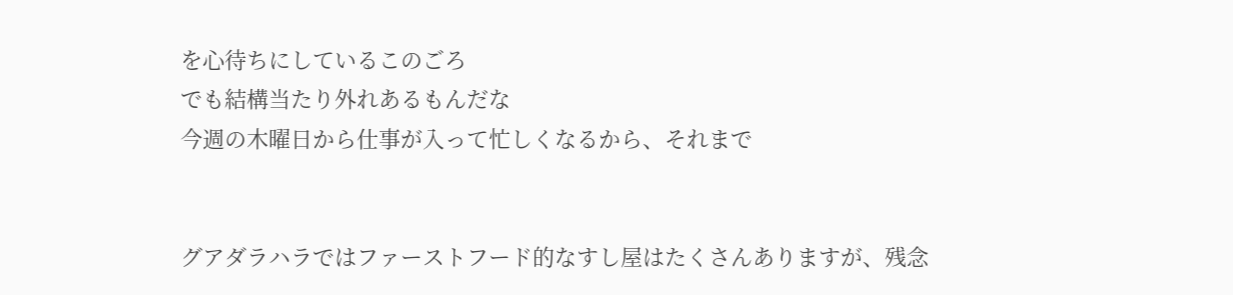を心待ちにしているこのごろ
でも結構当たり外れあるもんだな
今週の木曜日から仕事が入って忙しくなるから、それまで


グアダラハラではファーストフード的なすし屋はたくさんありますが、残念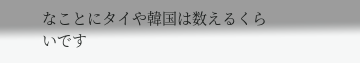なことにタイや韓国は数えるくらいです